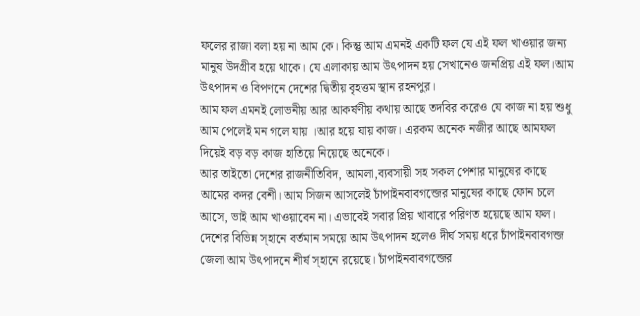ফলের রাজা বলা হয় না আম কে। কিন্তু আম এমনই একটি ফল যে এই ফল খাওয়ার জন্য মানুষ উদগ্রীব হয়ে থাকে। যে এলাকায় আম উৎপাদন হয় সেখানেও জনপ্রিয় এই ফল।আম উৎপাদন ও বিপণনে দেশের দ্বিতীয় বৃহত্তম স্থান রহনপুর।
আম ফল এমনই লোভনীয় আর আকর্ষণীয় কথায় আছে তদবির করেও যে কাজ না হয় শুধু আম পেলেই মন গলে যায় ।আর হয়ে যায় কাজ। এরকম অনেক নজীর আছে আমফল দিয়েই বড় বড় কাজ হাতিয়ে নিয়েছে অনেকে।
আর তাইতো দেশের রাজনীতিবিদ, আমলা,ব্যবসায়ী সহ সকল পেশার মানুষের কাছে আমের কদর বেশী। আম সিজন আসলেই চাঁপাইনবাবগন্জের মানুষের কাছে ফোন চলে আসে, ভাই আম খাওয়াবেন না। এভাবেই সবার প্রিয় খাবারে পরিণত হয়েছে আম ফল।
দেশের বিভিন্ন স্হানে বর্তমান সময়ে আম উৎপাদন হলেও দীর্ঘ সময় ধরে চাঁপাইনবাবগন্জ জেলা আম উৎপাদনে শীর্ষ স্হানে রয়েছে। চাঁপাইনবাবগন্জের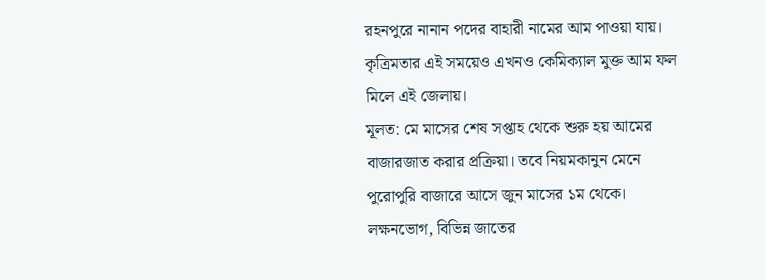রহনপুরে নানান পদের বাহারী নামের আম পাওয়া যায়। কৃত্রিমতার এই সময়েও এখনও কেমিক্যাল মুক্ত আম ফল মিলে এই জেলায়।
মূলত: মে মাসের শেষ সপ্তাহ থেকে শুরু হয় আমের বাজারজাত করার প্রক্রিয়া। তবে নিয়মকানুন মেনে পুরোপুরি বাজারে আসে জুন মাসের ১ম থেকে। লক্ষনভোগ, বিভিন্ন জাতের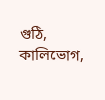গুঠি, কালিভোগ,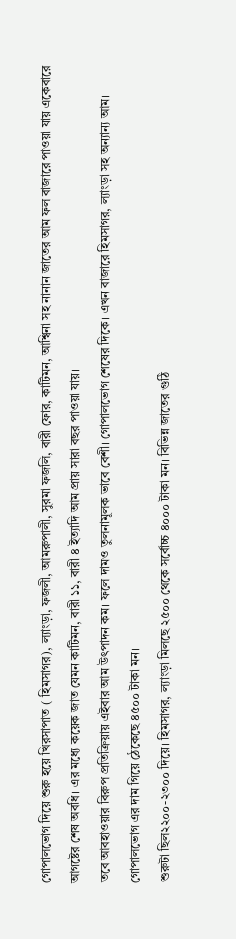গোপালভোগ দিয়ে শুরু হয়ে খিরসাপাত ( হিমসাগর), ল্যাংড়া, ফজলী, আমরুপালী, সুরমা ফজলি, বারী ফোর, কাটিমন, আশ্বিনা সহ নানান জাতের আম ফল বাজারে পাওয়া যায় একেবারে আগষ্টের শেষ অবধি। এর মধ্যে কয়েক জাত যেমন কাটিমন, বারী ১১, বারী ৪ ইত্যাদি আম প্রায় সারা বছর পাওয়া যায়।
তবে আবহাওয়ার বিরুপ প্রতিক্রিয়ায় এইবার আম উৎপাদন কম। ফলে দামও তুলনামূলক ভাবে বেশী। গোপালভোগ শেষের দিকে। এখন বাজারে হিমসাগর, ল্যাংড়া সহ অন্যান্য আম। গোপালভোগ এর দাম গিয়ে ঠেকেছে ৪৫০০ টাকা মন।
শুরুটা ছিল২২০০-২৩০০ দিয়ে। হিমসাগর, ল্যাংড়া মিলছে ২৫০০ থেকে সর্বোচ্চ ৪০০০ টাকা মন। বিভিন্ন জাতের গুঠি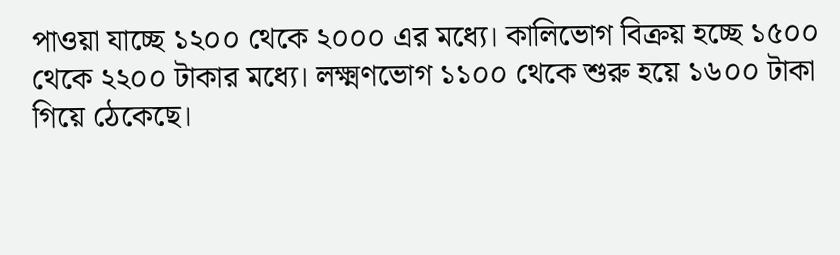পাওয়া যাচ্ছে ১২০০ থেকে ২০০০ এর মধ্যে। কালিভোগ বিক্রয় হচ্ছে ১৫০০ থেকে ২২০০ টাকার মধ্যে। লক্ষ্মণভোগ ১১০০ থেকে শুরু হয়ে ১৬০০ টাকা গিয়ে ঠেকেছে।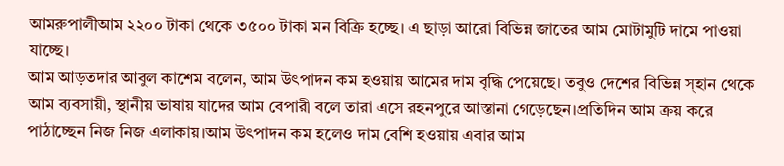আমরুপালীআম ২২০০ টাকা থেকে ৩৫০০ টাকা মন বিক্রি হচ্ছে। এ ছাড়া আরো বিভিন্ন জাতের আম মোটামুটি দামে পাওয়া যাচ্ছে।
আম আড়তদার আবুল কাশেম বলেন, আম উৎপাদন কম হওয়ায় আমের দাম বৃদ্ধি পেয়েছে। তবুও দেশের বিভিন্ন স্হান থেকে আম ব্যবসায়ী, স্থানীয় ভাষায় যাদের আম বেপারী বলে তারা এসে রহনপুরে আস্তানা গেড়েছেন।প্রতিদিন আম ক্রয় করে পাঠাচ্ছেন নিজ নিজ এলাকায়।আম উৎপাদন কম হলেও দাম বেশি হওয়ায় এবার আম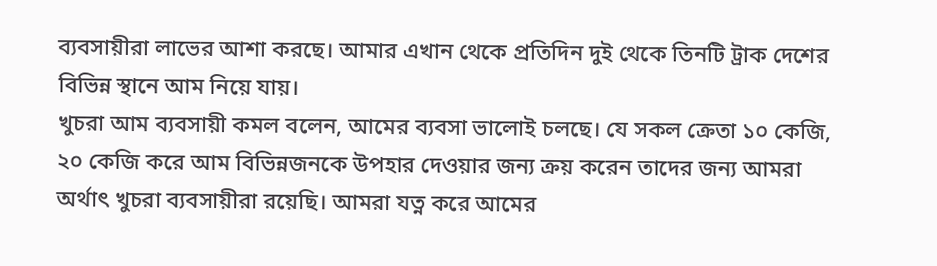ব্যবসায়ীরা লাভের আশা করছে। আমার এখান থেকে প্রতিদিন দুই থেকে তিনটি ট্রাক দেশের বিভিন্ন স্থানে আম নিয়ে যায়।
খুচরা আম ব্যবসায়ী কমল বলেন, আমের ব্যবসা ভালোই চলছে। যে সকল ক্রেতা ১০ কেজি, ২০ কেজি করে আম বিভিন্নজনকে উপহার দেওয়ার জন্য ক্রয় করেন তাদের জন্য আমরা অর্থাৎ খুচরা ব্যবসায়ীরা রয়েছি। আমরা যত্ন করে আমের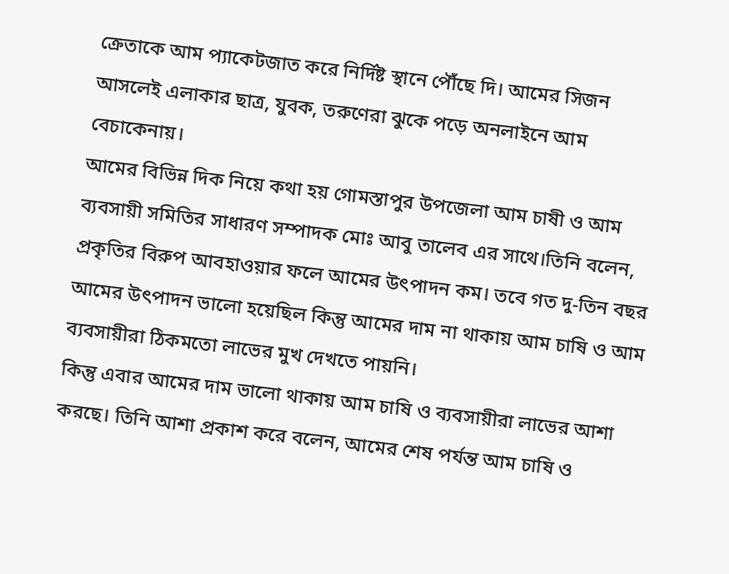ক্রেতাকে আম প্যাকেটজাত করে নির্দিষ্ট স্থানে পৌঁছে দি। আমের সিজন আসলেই এলাকার ছাত্র, যুবক, তরুণেরা ঝুকে পড়ে অনলাইনে আম বেচাকেনায়।
আমের বিভিন্ন দিক নিয়ে কথা হয় গোমস্তাপুর উপজেলা আম চাষী ও আম ব্যবসায়ী সমিতির সাধারণ সম্পাদক মোঃ আবু তালেব এর সাথে।তিনি বলেন, প্রকৃতির বিরুপ আবহাওয়ার ফলে আমের উৎপাদন কম। তবে গত দু-তিন বছর আমের উৎপাদন ভালো হয়েছিল কিন্তু আমের দাম না থাকায় আম চাষি ও আম ব্যবসায়ীরা ঠিকমতো লাভের মুখ দেখতে পায়নি।
কিন্তু এবার আমের দাম ভালো থাকায় আম চাষি ও ব্যবসায়ীরা লাভের আশা করছে। তিনি আশা প্রকাশ করে বলেন, আমের শেষ পর্যন্ত আম চাষি ও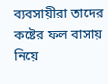ব্যবসায়ীরা তাদের কষ্টের ফল বাসায় নিয়ে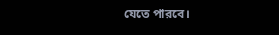যেতে পারবে।